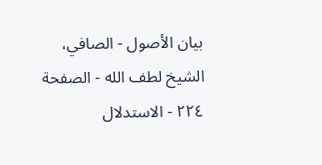بيان الأصول - الصافي، الشيخ لطف الله - الصفحة ٢٢٤ - الاستدلال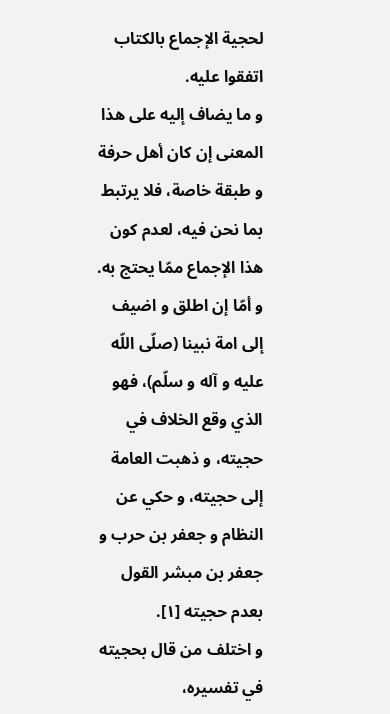لحجية الإجماع بالكتاب
اتفقوا عليه.
و ما يضاف إليه على هذا المعنى إن كان أهل حرفة و طبقة خاصة، فلا يرتبط بما نحن فيه، لعدم كون هذا الإجماع ممّا يحتج به. و أمّا إن اطلق و اضيف إلى امة نبينا (صلّى اللّه عليه و آله و سلّم)، فهو الذي وقع الخلاف في حجيته، و ذهبت العامة إلى حجيته، و حكي عن النظام و جعفر بن حرب و جعفر بن مبشر القول بعدم حجيته [١].
و اختلف من قال بحجيته في تفسيره،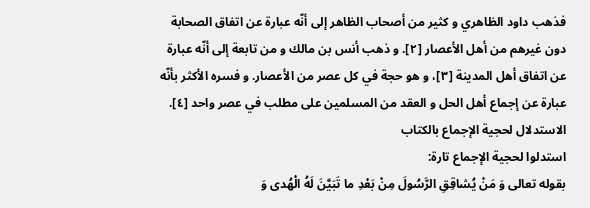فذهب داود الظاهري و كثير من أصحاب الظاهر إلى أنّه عبارة عن اتفاق الصحابة دون غيرهم من أهل الأعصار [٢]. و ذهب أنس بن مالك و من تابعة إلى أنّه عبارة عن اتفاق أهل المدينة [٣]، و هو حجة في كل عصر من الأعصار. و فسره الأكثر بأنّه عبارة عن إجماع أهل الحل و العقد من المسلمين على مطلب في عصر واحد [٤].
الاستدلال لحجية الإجماع بالكتاب
استدلوا لحجية الإجماع تارة:
بقوله تعالى وَ مَنْ يُشاقِقِ الرَّسُولَ مِنْ بَعْدِ ما تَبَيَّنَ لَهُ الْهُدى وَ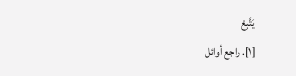يَتَّبِعْ
[١]. راجع أوائل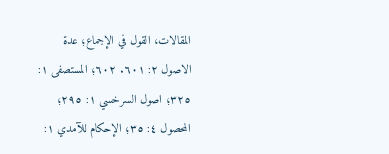المقالات، القول في الإجماع؛ عدة الاصول ٢: ٦٠١. ٦٠٢؛ المستصفى ١: ٣٢٥؛ اصول السرخسي ١: ٢٩٥؛ المحصول ٤: ٣٥؛ الإحكام للآمدي ١: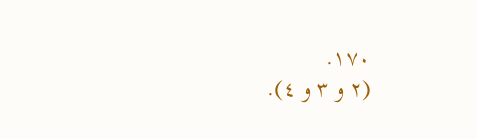١٧٠.
(٢ و ٣ و ٤).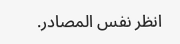انظر نفس المصادر.